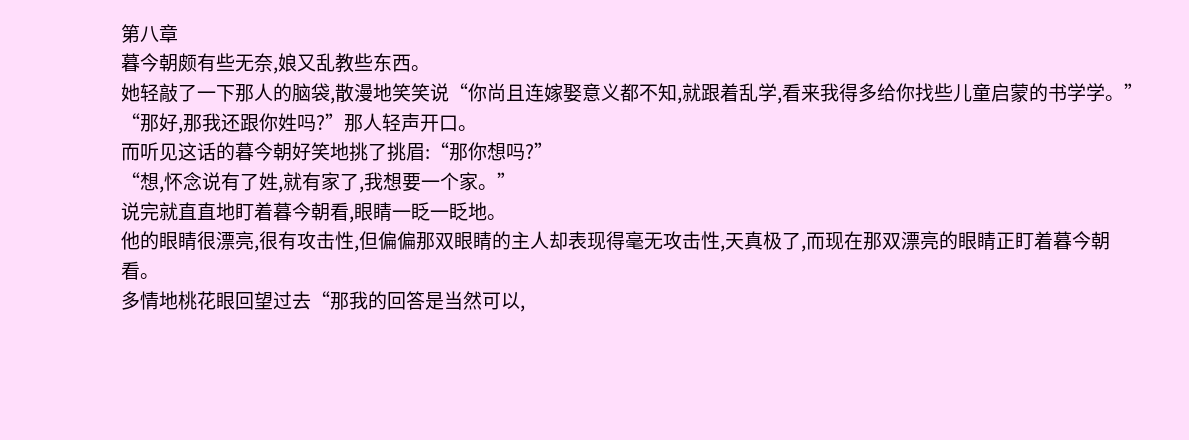第八章
暮今朝颇有些无奈,娘又乱教些东西。
她轻敲了一下那人的脑袋,散漫地笑笑说“你尚且连嫁娶意义都不知,就跟着乱学,看来我得多给你找些儿童启蒙的书学学。”
“那好,那我还跟你姓吗?”那人轻声开口。
而听见这话的暮今朝好笑地挑了挑眉:“那你想吗?”
“想,怀念说有了姓,就有家了,我想要一个家。”
说完就直直地盯着暮今朝看,眼睛一眨一眨地。
他的眼睛很漂亮,很有攻击性,但偏偏那双眼睛的主人却表现得毫无攻击性,天真极了,而现在那双漂亮的眼睛正盯着暮今朝看。
多情地桃花眼回望过去“那我的回答是当然可以,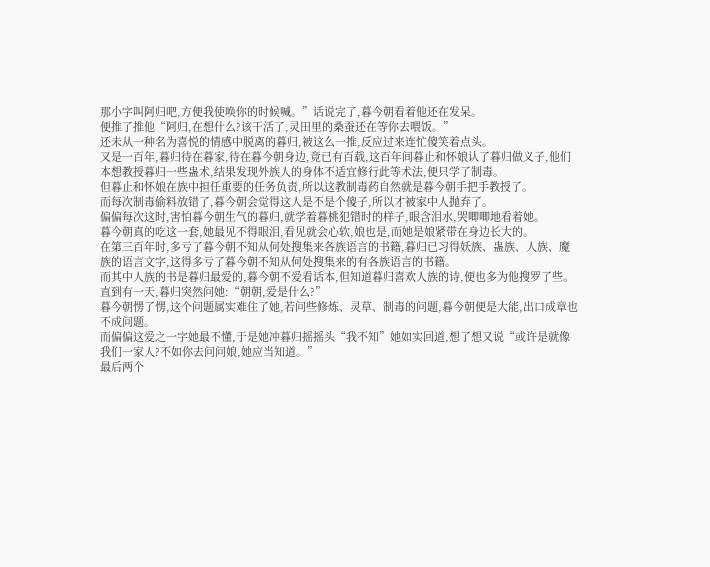那小字叫阿归吧,方便我使唤你的时候喊。”话说完了,暮今朝看着他还在发呆。
便推了推他“阿归,在想什么?该干活了,灵田里的桑蚕还在等你去喂饭。”
还未从一种名为喜悦的情感中脱离的暮归,被这么一推,反应过来连忙傻笑着点头。
又是一百年,暮归待在暮家,待在暮今朝身边,竟已有百载,这百年间暮止和怀娘认了暮归做义子,他们本想教授暮归一些蛊术,结果发现外族人的身体不适宜修行此等术法,便只学了制毒。
但暮止和怀娘在族中担任重要的任务负责,所以这教制毒药自然就是暮今朝手把手教授了。
而每次制毒偷料放错了,暮今朝会觉得这人是不是个傻子,所以才被家中人抛弃了。
偏偏每次这时,害怕暮今朝生气的暮归,就学着暮桃犯错时的样子,眼含泪水,哭唧唧地看着她。
暮今朝真的吃这一套,她最见不得眼泪,看见就会心软,娘也是,而她是娘紧带在身边长大的。
在第三百年时,多亏了暮今朝不知从何处搜集来各族语言的书籍,暮归已习得妖族、蛊族、人族、魔族的语言文字,这得多亏了暮今朝不知从何处搜集来的有各族语言的书籍。
而其中人族的书是暮归最爱的,暮今朝不爱看话本,但知道暮归喜欢人族的诗,便也多为他搜罗了些。
直到有一天,暮归突然问她:“朝朝,爱是什么?”
暮今朝愣了愣,这个问题属实难住了她,若问些修炼、灵草、制毒的问题,暮今朝便是大能,出口成章也不成问题。
而偏偏这爱之一字她最不懂,于是她冲暮归摇摇头“我不知”她如实回道,想了想又说“或许是就像我们一家人?不如你去问问娘,她应当知道。”
最后两个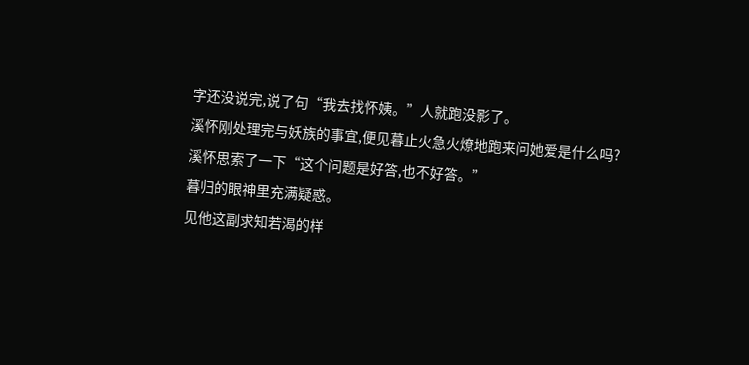字还没说完,说了句“我去找怀姨。”人就跑没影了。
溪怀刚处理完与妖族的事宜,便见暮止火急火燎地跑来问她爱是什么吗?
溪怀思索了一下“这个问题是好答,也不好答。”
暮归的眼神里充满疑惑。
见他这副求知若渴的样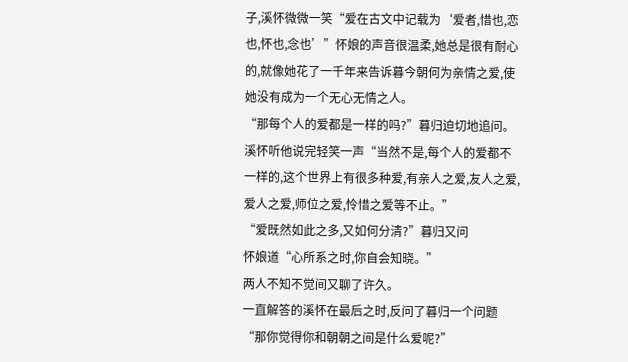子,溪怀微微一笑“爱在古文中记载为‘爱者,惜也,恋也,怀也,念也’”怀娘的声音很温柔,她总是很有耐心的,就像她花了一千年来告诉暮今朝何为亲情之爱,使她没有成为一个无心无情之人。
“那每个人的爱都是一样的吗?”暮归迫切地追问。
溪怀听他说完轻笑一声“当然不是,每个人的爱都不一样的,这个世界上有很多种爱,有亲人之爱,友人之爱,爱人之爱,师位之爱,怜惜之爱等不止。”
“爱既然如此之多,又如何分清?”暮归又问
怀娘道“心所系之时,你自会知晓。”
两人不知不觉间又聊了许久。
一直解答的溪怀在最后之时,反问了暮归一个问题“那你觉得你和朝朝之间是什么爱呢?”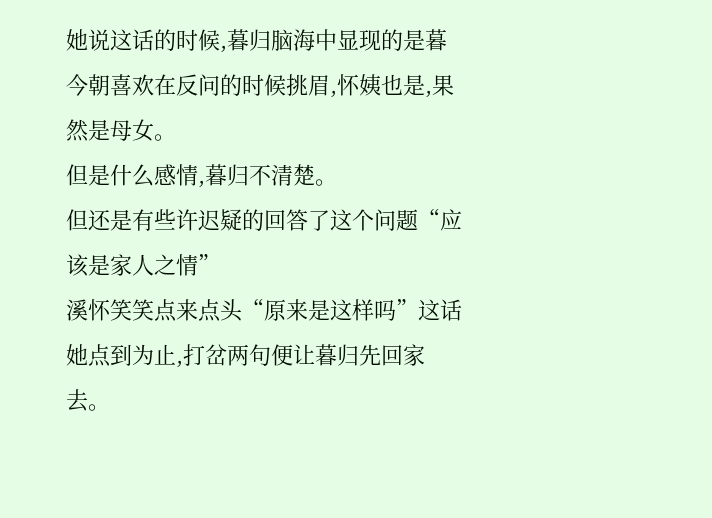她说这话的时候,暮归脑海中显现的是暮今朝喜欢在反问的时候挑眉,怀姨也是,果然是母女。
但是什么感情,暮归不清楚。
但还是有些许迟疑的回答了这个问题“应该是家人之情”
溪怀笑笑点来点头“原来是这样吗”这话她点到为止,打岔两句便让暮归先回家去。